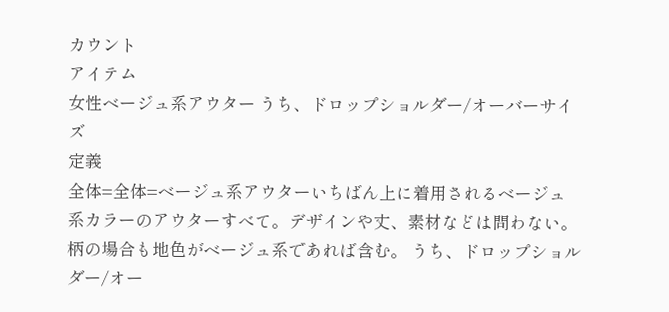カウント
アイテム
女性ベージュ系アウター うち、ドロップショルダー/オーバーサイズ
定義
全体=全体=ベージュ系アウターいちばん上に着用されるベージュ系カラーのアウターすべて。デザインや丈、素材などは問わない。柄の場合も地色がベージュ系であれば含む。 うち、ドロップショルダー/オー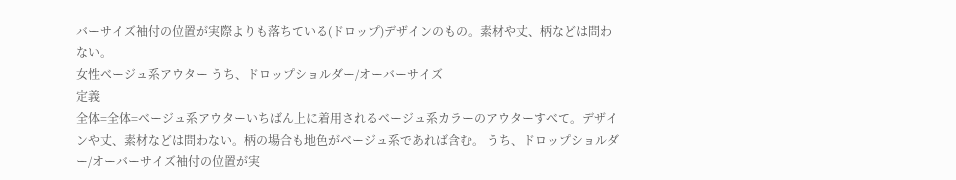バーサイズ袖付の位置が実際よりも落ちている(ドロップ)デザインのもの。素材や丈、柄などは問わない。
女性ベージュ系アウター うち、ドロップショルダー/オーバーサイズ
定義
全体=全体=ベージュ系アウターいちばん上に着用されるベージュ系カラーのアウターすべて。デザインや丈、素材などは問わない。柄の場合も地色がベージュ系であれば含む。 うち、ドロップショルダー/オーバーサイズ袖付の位置が実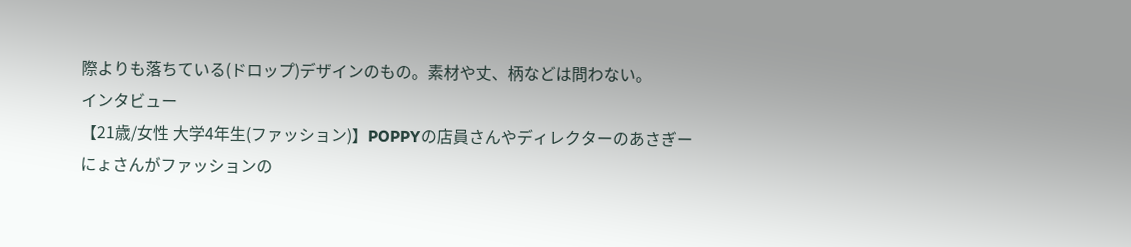際よりも落ちている(ドロップ)デザインのもの。素材や丈、柄などは問わない。
インタビュー
【21歳/女性 大学4年生(ファッション)】POPPYの店員さんやディレクターのあさぎーにょさんがファッションの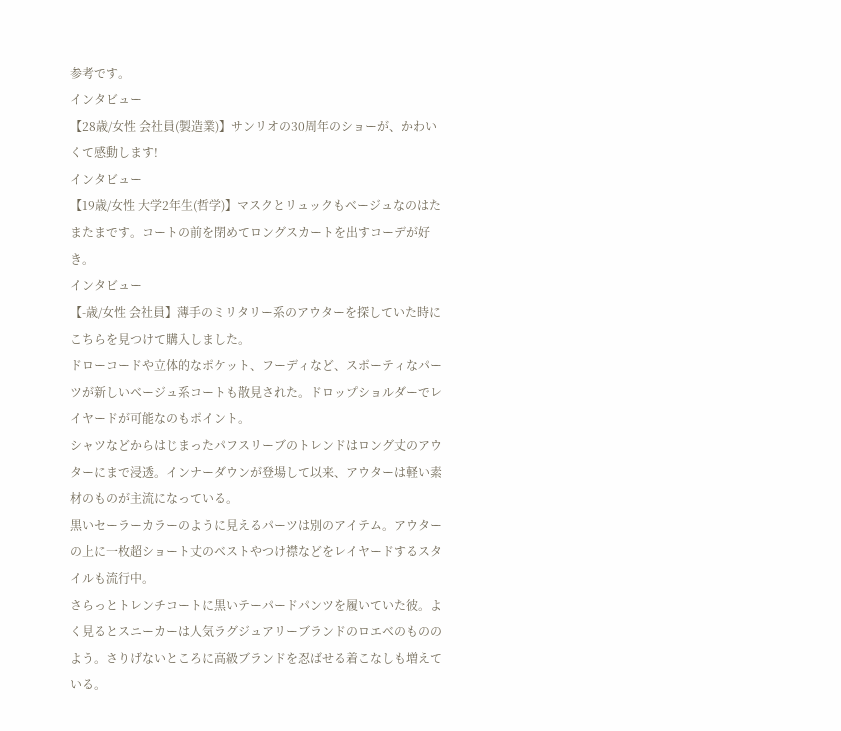参考です。
インタビュー
【28歳/女性 会社員(製造業)】サンリオの30周年のショーが、かわいくて感動します!
インタビュー
【19歳/女性 大学2年生(哲学)】マスクとリュックもベージュなのはたまたまです。コートの前を閉めてロングスカートを出すコーデが好き。
インタビュー
【-歳/女性 会社員】薄手のミリタリー系のアウターを探していた時にこちらを見つけて購入しました。
ドローコードや立体的なポケット、フーディなど、スポーティなパーツが新しいベージュ系コートも散見された。ドロップショルダーでレイヤードが可能なのもポイント。
シャツなどからはじまったパフスリーブのトレンドはロング丈のアウターにまで浸透。インナーダウンが登場して以来、アウターは軽い素材のものが主流になっている。
黒いセーラーカラーのように見えるパーツは別のアイテム。アウターの上に一枚超ショート丈のベストやつけ襟などをレイヤードするスタイルも流行中。
さらっとトレンチコートに黒いテーパードパンツを履いていた彼。よく見るとスニーカーは人気ラグジュアリーブランドのロエベのもののよう。さりげないところに高級ブランドを忍ばせる着こなしも増えている。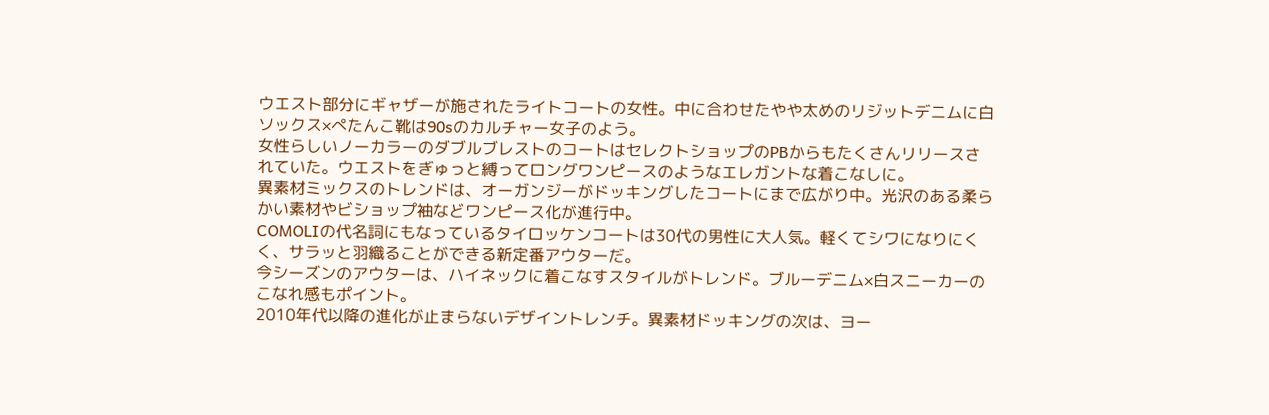ウエスト部分にギャザーが施されたライトコートの女性。中に合わせたやや太めのリジットデニムに白ソックス×ぺたんこ靴は90sのカルチャー女子のよう。
女性らしいノーカラーのダブルブレストのコートはセレクトショップのPBからもたくさんリリースされていた。ウエストをぎゅっと縛ってロングワンピースのようなエレガントな着こなしに。
異素材ミックスのトレンドは、オーガンジーがドッキングしたコートにまで広がり中。光沢のある柔らかい素材やビショップ袖などワンピース化が進行中。
COMOLIの代名詞にもなっているタイロッケンコートは30代の男性に大人気。軽くてシワになりにくく、サラッと羽織ることができる新定番アウターだ。
今シーズンのアウターは、ハイネックに着こなすスタイルがトレンド。ブルーデニム×白スニーカーのこなれ感もポイント。
2010年代以降の進化が止まらないデザイントレンチ。異素材ドッキングの次は、ヨー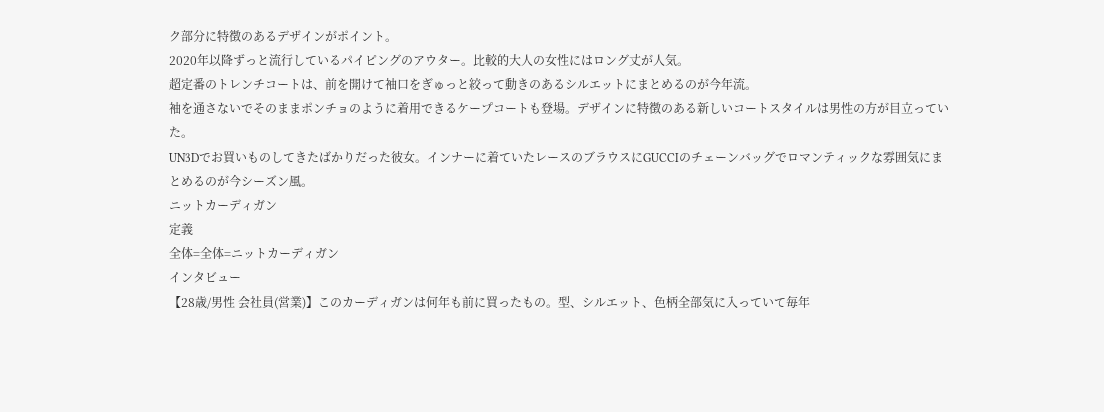ク部分に特徴のあるデザインがポイント。
2020年以降ずっと流行しているパイピングのアウター。比較的大人の女性にはロング丈が人気。
超定番のトレンチコートは、前を開けて袖口をぎゅっと絞って動きのあるシルエットにまとめるのが今年流。
袖を通さないでそのままポンチョのように着用できるケープコートも登場。デザインに特徴のある新しいコートスタイルは男性の方が目立っていた。
UN3Dでお買いものしてきたばかりだった彼女。インナーに着ていたレースのブラウスにGUCCIのチェーンバッグでロマンティックな雰囲気にまとめるのが今シーズン風。
ニットカーディガン
定義
全体=全体=ニットカーディガン
インタビュー
【28歳/男性 会社員(営業)】このカーディガンは何年も前に買ったもの。型、シルエット、色柄全部気に入っていて毎年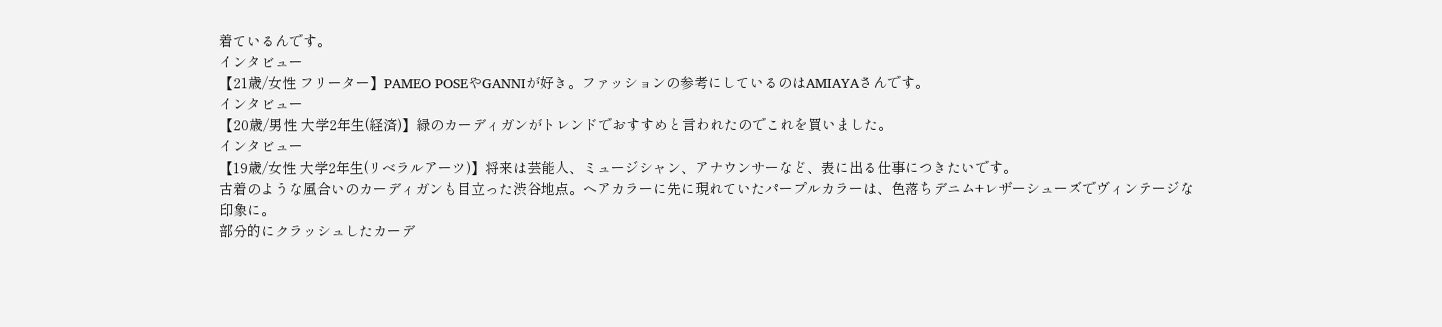着ているんです。
インタビュー
【21歳/女性 フリーター】PAMEO POSEやGANNIが好き。ファッションの参考にしているのはAMIAYAさんです。
インタビュー
【20歳/男性 大学2年生(経済)】緑のカーディガンがトレンドでおすすめと言われたのでこれを買いました。
インタビュー
【19歳/女性 大学2年生(リベラルアーツ)】将来は芸能人、ミュージシャン、アナウンサーなど、表に出る仕事につきたいです。
古着のような風合いのカーディガンも目立った渋谷地点。ヘアカラーに先に現れていたパープルカラーは、色落ちデニム+レザーシューズでヴィンテージな印象に。
部分的にクラッシュしたカーデ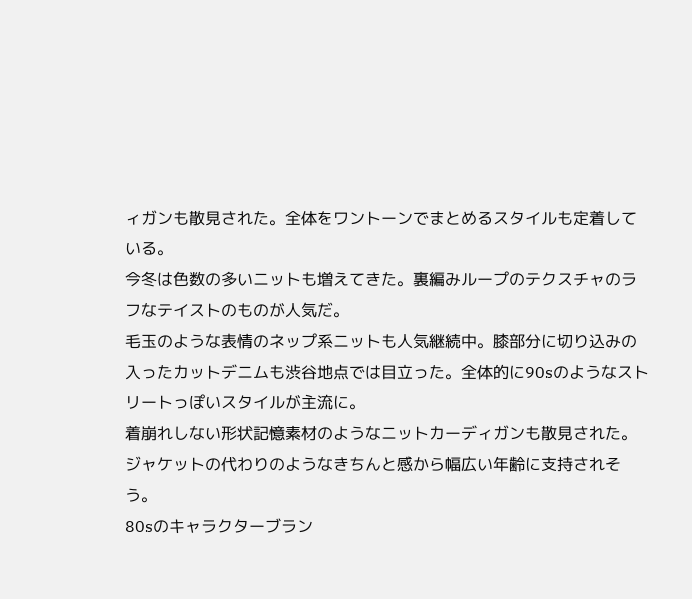ィガンも散見された。全体をワントーンでまとめるスタイルも定着している。
今冬は色数の多いニットも増えてきた。裏編みループのテクスチャのラフなテイストのものが人気だ。
毛玉のような表情のネップ系ニットも人気継続中。膝部分に切り込みの入ったカットデニムも渋谷地点では目立った。全体的に90sのようなストリートっぽいスタイルが主流に。
着崩れしない形状記憶素材のようなニットカーディガンも散見された。ジャケットの代わりのようなきちんと感から幅広い年齢に支持されそう。
80sのキャラクターブラン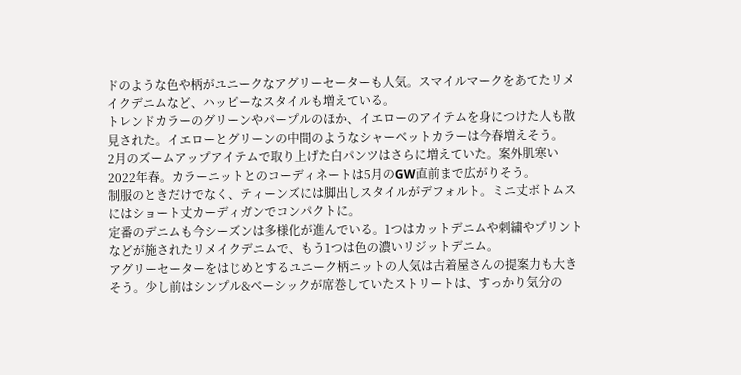ドのような色や柄がユニークなアグリーセーターも人気。スマイルマークをあてたリメイクデニムなど、ハッピーなスタイルも増えている。
トレンドカラーのグリーンやパープルのほか、イエローのアイテムを身につけた人も散見された。イエローとグリーンの中間のようなシャーベットカラーは今春増えそう。
2月のズームアップアイテムで取り上げた白パンツはさらに増えていた。案外肌寒い2022年春。カラーニットとのコーディネートは5月のGW直前まで広がりそう。
制服のときだけでなく、ティーンズには脚出しスタイルがデフォルト。ミニ丈ボトムスにはショート丈カーディガンでコンパクトに。
定番のデニムも今シーズンは多様化が進んでいる。1つはカットデニムや刺繍やプリントなどが施されたリメイクデニムで、もう1つは色の濃いリジットデニム。
アグリーセーターをはじめとするユニーク柄ニットの人気は古着屋さんの提案力も大きそう。少し前はシンプル&ベーシックが席巻していたストリートは、すっかり気分の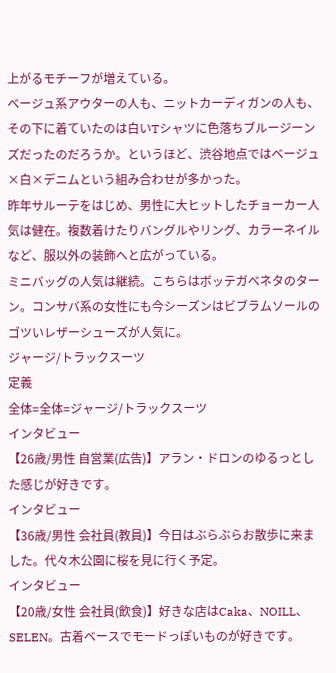上がるモチーフが増えている。
ベージュ系アウターの人も、ニットカーディガンの人も、その下に着ていたのは白いTシャツに色落ちブルージーンズだったのだろうか。というほど、渋谷地点ではベージュ×白×デニムという組み合わせが多かった。
昨年サルーテをはじめ、男性に大ヒットしたチョーカー人気は健在。複数着けたりバングルやリング、カラーネイルなど、服以外の装飾へと広がっている。
ミニバッグの人気は継続。こちらはボッテガべネタのターン。コンサバ系の女性にも今シーズンはビブラムソールのゴツいレザーシューズが人気に。
ジャージ/トラックスーツ
定義
全体=全体=ジャージ/トラックスーツ
インタビュー
【26歳/男性 自営業(広告)】アラン・ドロンのゆるっとした感じが好きです。
インタビュー
【36歳/男性 会社員(教員)】今日はぶらぶらお散歩に来ました。代々木公園に桜を見に行く予定。
インタビュー
【20歳/女性 会社員(飲食)】好きな店はCaka、NOILL、SELEN。古着ベースでモードっぽいものが好きです。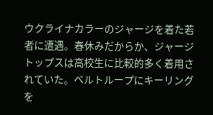ウクライナカラーのジャージを着た若者に遭遇。春休みだからか、ジャージトップスは高校生に比較的多く着用されていた。ベルトループにキーリングを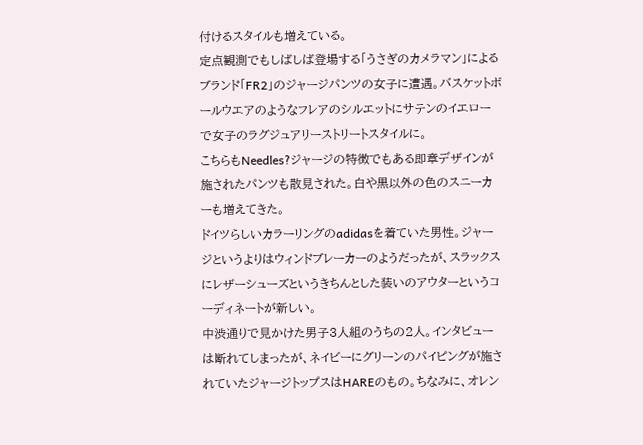付けるスタイルも増えている。
定点観測でもしばしば登場する「うさぎのカメラマン」によるブランド「FR2」のジャージパンツの女子に遭遇。バスケットボールウエアのようなフレアのシルエットにサテンのイエローで女子のラグジュアリーストリートスタイルに。
こちらもNeedles?ジャージの特徴でもある即章デザインが施されたパンツも散見された。白や黒以外の色のスニーカーも増えてきた。
ドイツらしいカラーリングのadidasを着ていた男性。ジャージというよりはウィンドブレーカーのようだったが、スラックスにレザーシューズというきちんとした装いのアウターというコーディネートが新しい。
中渋通りで見かけた男子3人組のうちの2人。インタビューは断れてしまったが、ネイビーにグリーンのパイピングが施されていたジャージトップスはHAREのもの。ちなみに、オレン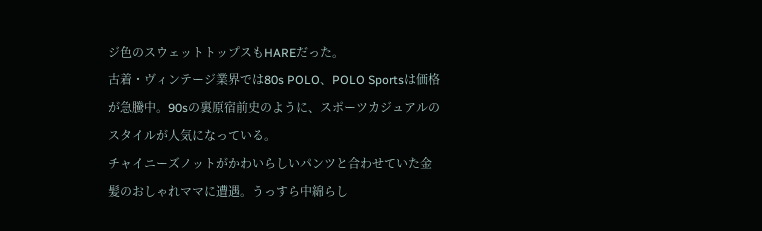ジ色のスウェットトップスもHAREだった。
古着・ヴィンテージ業界では80s POLO、POLO Sportsは価格が急騰中。90sの裏原宿前史のように、スポーツカジュアルのスタイルが人気になっている。
チャイニーズノットがかわいらしいパンツと合わせていた金髪のおしゃれママに遭遇。うっすら中綿らし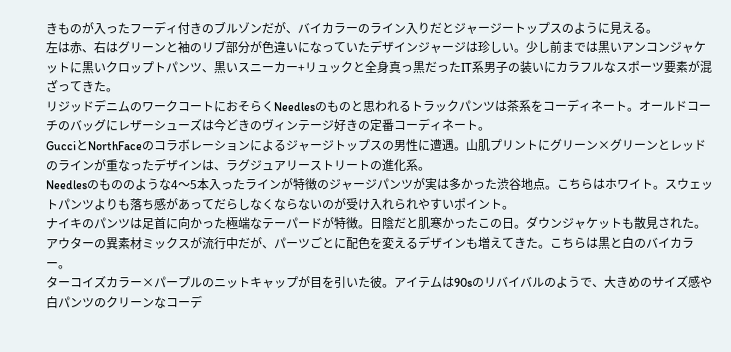きものが入ったフーディ付きのブルゾンだが、バイカラーのライン入りだとジャージートップスのように見える。
左は赤、右はグリーンと袖のリブ部分が色違いになっていたデザインジャージは珍しい。少し前までは黒いアンコンジャケットに黒いクロップトパンツ、黒いスニーカー+リュックと全身真っ黒だったIT系男子の装いにカラフルなスポーツ要素が混ざってきた。
リジッドデニムのワークコートにおそらくNeedlesのものと思われるトラックパンツは茶系をコーディネート。オールドコーチのバッグにレザーシューズは今どきのヴィンテージ好きの定番コーディネート。
GucciとNorthFaceのコラボレーションによるジャージトップスの男性に遭遇。山肌プリントにグリーン×グリーンとレッドのラインが重なったデザインは、ラグジュアリーストリートの進化系。
Needlesのもののような4〜5本入ったラインが特徴のジャージパンツが実は多かった渋谷地点。こちらはホワイト。スウェットパンツよりも落ち感があってだらしなくならないのが受け入れられやすいポイント。
ナイキのパンツは足首に向かった極端なテーパードが特徴。日陰だと肌寒かったこの日。ダウンジャケットも散見された。
アウターの異素材ミックスが流行中だが、パーツごとに配色を変えるデザインも増えてきた。こちらは黒と白のバイカラー。
ターコイズカラー×パープルのニットキャップが目を引いた彼。アイテムは90sのリバイバルのようで、大きめのサイズ感や白パンツのクリーンなコーデ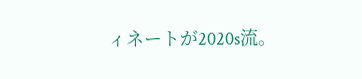ィネートが2020s流。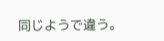同じようで違う。